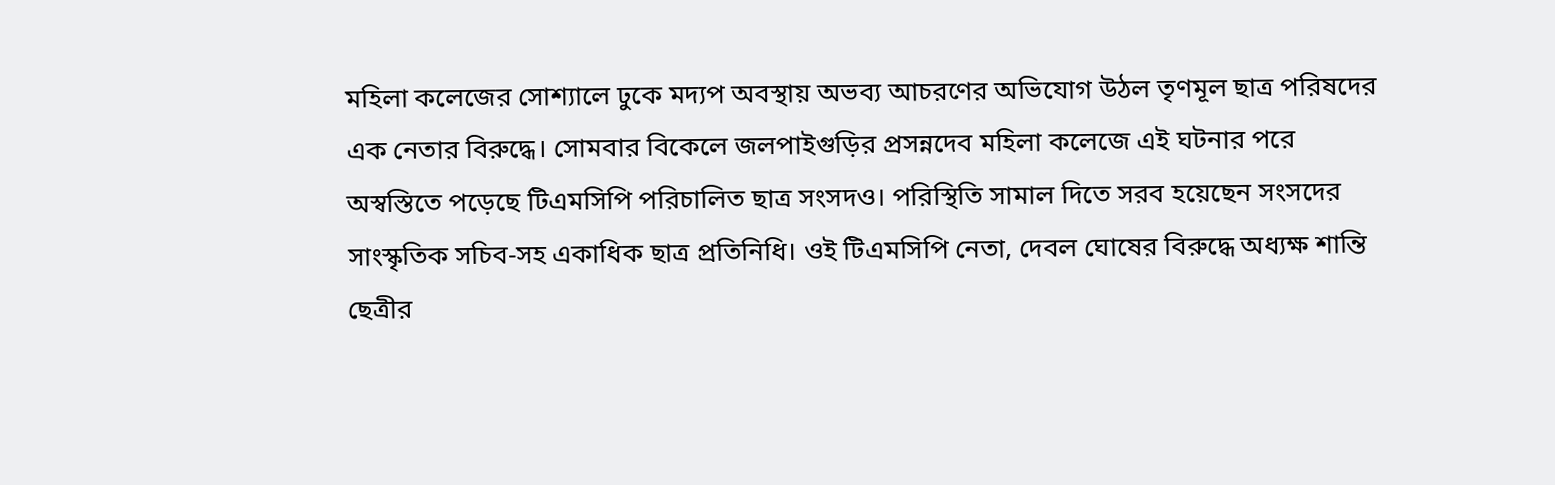মহিলা কলেজের সোশ্যালে ঢুকে মদ্যপ অবস্থায় অভব্য আচরণের অভিযোগ উঠল তৃণমূল ছাত্র পরিষদের এক নেতার বিরুদ্ধে। সোমবার বিকেলে জলপাইগুড়ির প্রসন্নদেব মহিলা কলেজে এই ঘটনার পরে অস্বস্তিতে পড়েছে টিএমসিপি পরিচালিত ছাত্র সংসদও। পরিস্থিতি সামাল দিতে সরব হয়েছেন সংসদের সাংস্কৃতিক সচিব-সহ একাধিক ছাত্র প্রতিনিধি। ওই টিএমসিপি নেতা, দেবল ঘোষের বিরুদ্ধে অধ্যক্ষ শান্তি ছেত্রীর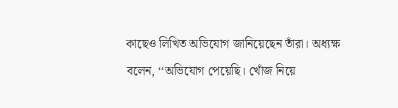কাছেও লিখিত অভিযোগ জানিয়েছেন তাঁরা। অধ্যক্ষ বলেন, ‘‘অভিযোগ পেয়েছি। খোঁজ নিয়ে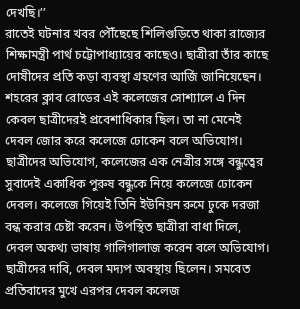দেখছি।’’
রাতেই ঘটনার খবর পৌঁছেছে শিলিগুড়িতে থাকা রাজ্যের শিক্ষামন্ত্রী পার্থ চট্টোপাধ্যায়ের কাছেও। ছাত্রীরা তাঁর কাছে দোষীদের প্রতি কড়া ব্যবস্থা গ্রহণের আর্জি জানিয়েছেন। শহরের ক্লাব রোডের এই কলেজের সোশ্যালে এ দিন কেবল ছাত্রীদেরই প্রবেশাধিকার ছিল। তা না মেনেই দেবল জোর করে কলেজে ঢোকেন বলে অভিযোগ। ছাত্রীদের অভিযোগ, কলেজের এক নেত্রীর সঙ্গে বন্ধুত্বের সুবাদেই একাধিক পুরুষ বন্ধুকে নিয়ে কলেজে ঢোকেন দেবল। কলেজে গিয়েই তিনি ইউনিয়ন রুমে ঢুকে দরজা বন্ধ করার চেষ্টা করেন। উপস্থিত ছাত্রীরা বাধা দিলে, দেবল অকথ্য ভাষায় গালিগালাজ করেন বলে অভিযোগ।
ছাত্রীদের দাবি, দেবল মদ্যপ অবস্থায় ছিলেন। সমবেত প্রতিবাদের মুখে এরপর দেবল কলেজ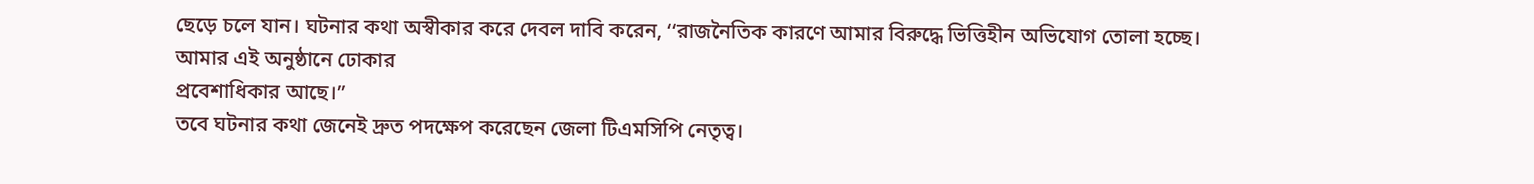ছেড়ে চলে যান। ঘটনার কথা অস্বীকার করে দেবল দাবি করেন, ‘‘রাজনৈতিক কারণে আমার বিরুদ্ধে ভিত্তিহীন অভিযোগ তোলা হচ্ছে। আমার এই অনুষ্ঠানে ঢোকার
প্রবেশাধিকার আছে।’’
তবে ঘটনার কথা জেনেই দ্রুত পদক্ষেপ করেছেন জেলা টিএমসিপি নেতৃত্ব।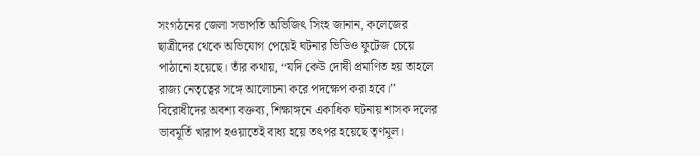সংগঠনের জেলা সভাপতি অভিজিৎ সিংহ জানান, কলেজের ছাত্রীদের থেকে অভিযোগ পেয়েই ঘটনার ভিডিও ফুটেজ চেয়ে পাঠানো হয়েছে। তাঁর কথায়, ‘‘যদি কেউ দোষী প্রমাণিত হয় তাহলে রাজ্য নেতৃত্বের সঙ্গে আলোচনা করে পদক্ষেপ করা হবে।’’
বিরোধীদের অবশ্য বক্তব্য, শিক্ষাঙ্গনে একাধিক ঘটনায় শাসক দলের ভাবমূর্তি খারাপ হওয়াতেই বাধ্য হয়ে তৎপর হয়েছে তৃণমূল।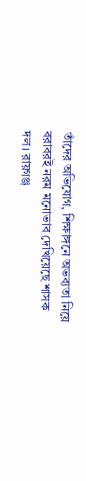তাঁদের অভিযোগ, শিক্ষাঙ্গনে অভব্যতা নিয়ে বরাবরই নরম মনোভাব দেখিয়েছে শাসক দল। রায়গঞ্জ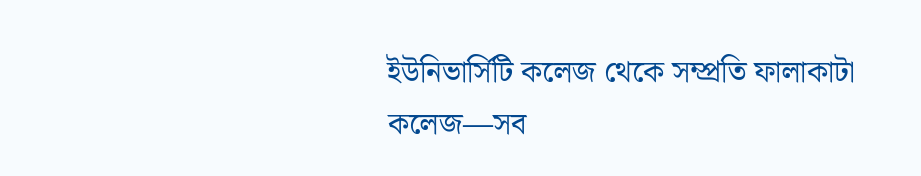ইউনিভার্সিটি কলেজ থেকে সম্প্রতি ফালাকাটা কলেজ—সব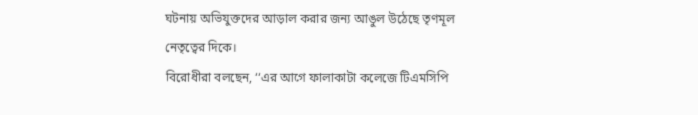ঘটনায় অভিযুক্তদের আড়াল করার জন্য আঙুল উঠেছে তৃণমূল নেতৃত্বের দিকে।
বিরোধীরা বলছেন, ‘‘এর আগে ফালাকাটা কলেজে টিএমসিপি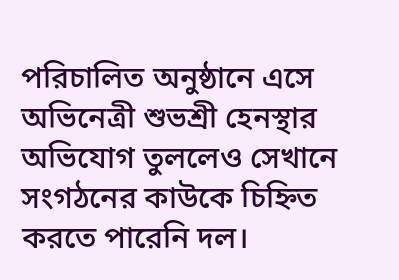পরিচালিত অনুষ্ঠানে এসে অভিনেত্রী শুভশ্রী হেনস্থার অভিযোগ তুললেও সেখানে সংগঠনের কাউকে চিহ্নিত করতে পারেনি দল।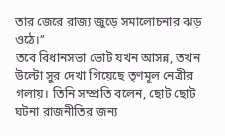তার জেরে রাজ্য জুড়ে সমালোচনার ঝড় ওঠে।’’
তবে বিধানসভা ভোট যখন আসন্ন, তখন উল্টো সুর দেখা গিয়েছে তৃণমূল নেত্রীর গলায়। তিনি সম্প্রতি বলেন, ছোট ছোট ঘটনা রাজনীতির জন্য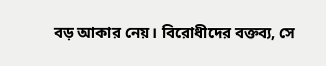বড় আকার নেয়। বিরোধীদের বক্তব্য, সে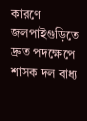কারণে জলপাইগুড়িতে দ্রুত পদক্ষেপে শাসক দল বাধ্য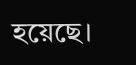হয়েছে।